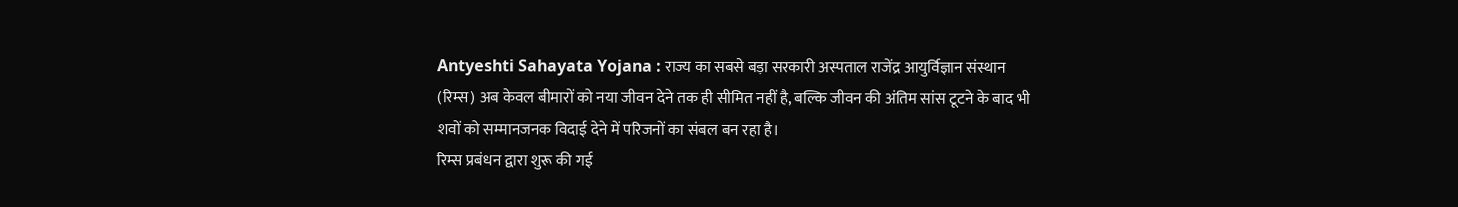Antyeshti Sahayata Yojana : राज्य का सबसे बड़ा सरकारी अस्पताल राजेंद्र आयुर्विज्ञान संस्थान (रिम्स) अब केवल बीमारों को नया जीवन देने तक ही सीमित नहीं है, बल्कि जीवन की अंतिम सांस टूटने के बाद भी शवों को सम्मानजनक विदाई देने में परिजनों का संबल बन रहा है।
रिम्स प्रबंधन द्वारा शुरू की गई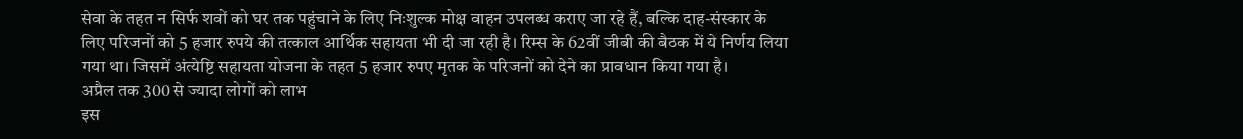सेवा के तहत न सिर्फ शवों को घर तक पहुंचाने के लिए निःशुल्क मोक्ष वाहन उपलब्ध कराए जा रहे हैं, बल्कि दाह-संस्कार के लिए परिजनों को 5 हजार रुपये की तत्काल आर्थिक सहायता भी दी जा रही है। रिम्स के 62वीं जीबी की बैठक में ये निर्णय लिया गया था। जिसमें अंत्येष्टि सहायता योजना के तहत 5 हजार रुपए मृतक के परिजनों को देने का प्रावधान किया गया है।
अप्रैल तक 300 से ज्यादा लोगों को लाभ
इस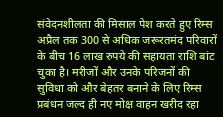संवेदनशीलता की मिसाल पेश करते हुए रिम्स अप्रैल तक 300 से अधिक जरूरतमंद परिवारों के बीच 16 लाख रुपये की सहायता राशि बांट चुका है। मरीजों और उनके परिजनों की सुविधा को और बेहतर बनाने के लिए रिम्स प्रबंधन जल्द ही नए मोक्ष वाहन खरीद रहा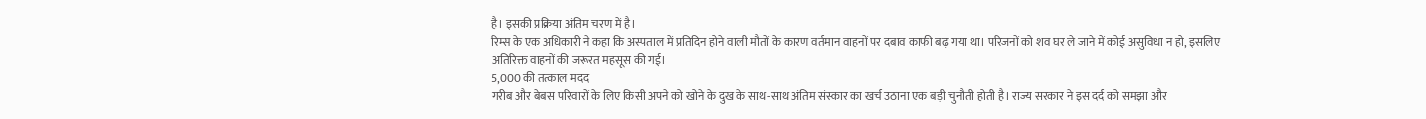है। इसकी प्रक्रिया अंतिम चरण में है।
रिम्स के एक अधिकारी ने कहा कि अस्पताल में प्रतिदिन होने वाली मौतों के कारण वर्तमान वाहनों पर दबाव काफी बढ़ गया था। परिजनों को शव घर ले जाने में कोई असुविधा न हो, इसलिए अतिरिक्त वाहनों की जरूरत महसूस की गई।
5,000 की तत्काल मदद
गरीब और बेबस परिवारों के लिए किसी अपने को खोने के दुख के साथ-साथ अंतिम संस्कार का खर्च उठाना एक बड़ी चुनौती होती है। राज्य सरकार ने इस दर्द को समझा और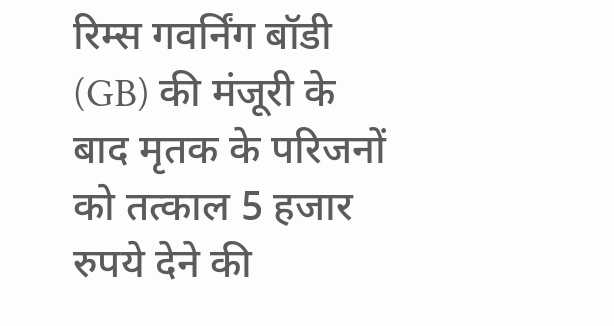रिम्स गवर्निंग बॉडी (GB) की मंजूरी के बाद मृतक के परिजनों को तत्काल 5 हजार रुपये देने की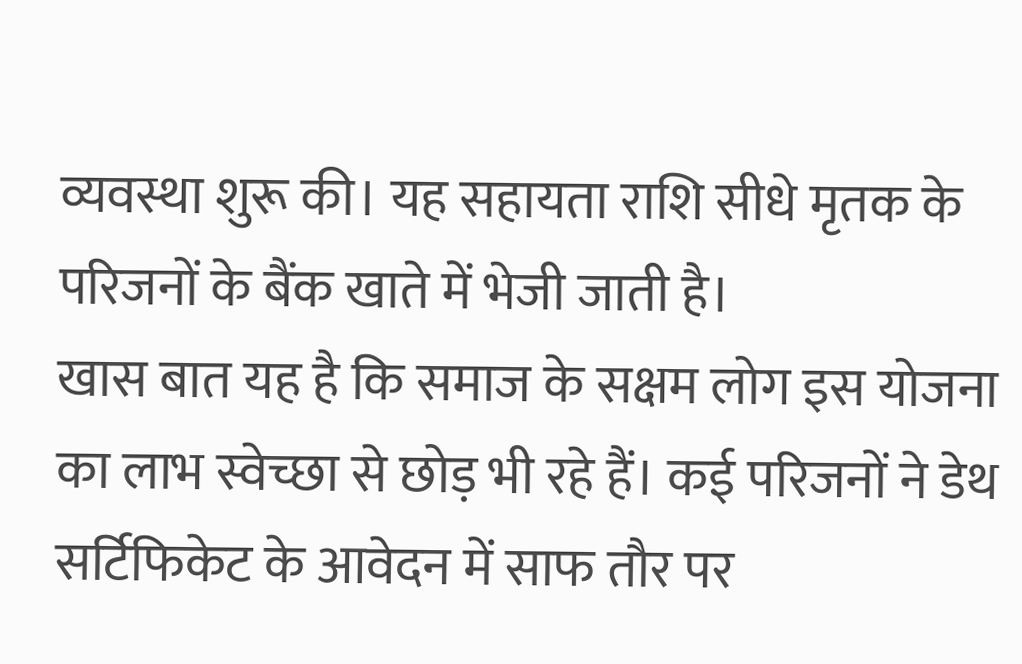व्यवस्था शुरू की। यह सहायता राशि सीधे मृतक के परिजनों के बैंक खाते में भेजी जाती है।
खास बात यह है कि समाज के सक्षम लोग इस योजना का लाभ स्वेच्छा से छोड़ भी रहे हैं। कई परिजनों ने डेथ सर्टिफिकेट के आवेदन में साफ तौर पर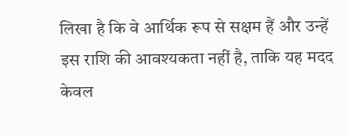लिखा है कि वे आर्थिक रूप से सक्षम हैं और उन्हें इस राशि की आवश्यकता नहीं है, ताकि यह मदद केवल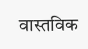वास्तविक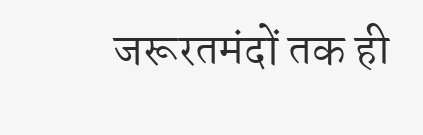जरूरतमंदों तक ही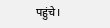पहुंचे।